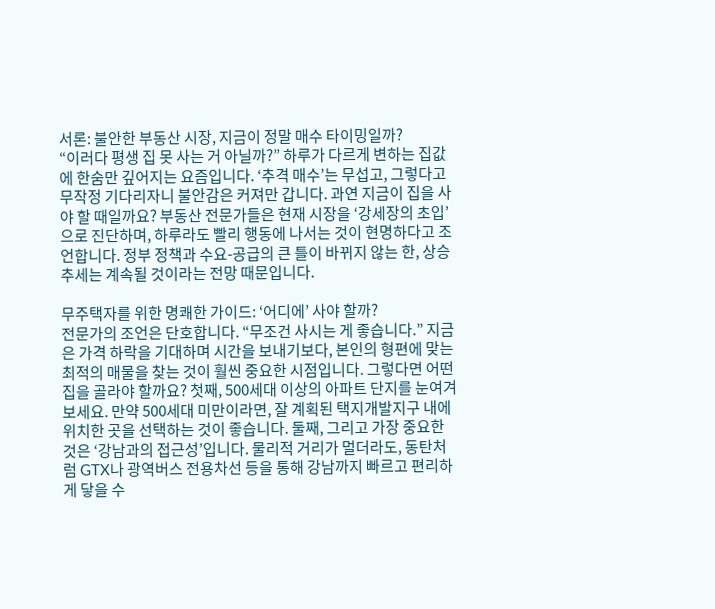서론: 불안한 부동산 시장, 지금이 정말 매수 타이밍일까?
“이러다 평생 집 못 사는 거 아닐까?” 하루가 다르게 변하는 집값에 한숨만 깊어지는 요즘입니다. ‘추격 매수’는 무섭고, 그렇다고 무작정 기다리자니 불안감은 커져만 갑니다. 과연 지금이 집을 사야 할 때일까요? 부동산 전문가들은 현재 시장을 ‘강세장의 초입’으로 진단하며, 하루라도 빨리 행동에 나서는 것이 현명하다고 조언합니다. 정부 정책과 수요-공급의 큰 틀이 바뀌지 않는 한, 상승 추세는 계속될 것이라는 전망 때문입니다.

무주택자를 위한 명쾌한 가이드: ‘어디에’ 사야 할까?
전문가의 조언은 단호합니다. “무조건 사시는 게 좋습니다.” 지금은 가격 하락을 기대하며 시간을 보내기보다, 본인의 형편에 맞는 최적의 매물을 찾는 것이 훨씬 중요한 시점입니다. 그렇다면 어떤 집을 골라야 할까요? 첫째, 500세대 이상의 아파트 단지를 눈여겨보세요. 만약 500세대 미만이라면, 잘 계획된 택지개발지구 내에 위치한 곳을 선택하는 것이 좋습니다. 둘째, 그리고 가장 중요한 것은 ‘강남과의 접근성’입니다. 물리적 거리가 멀더라도, 동탄처럼 GTX나 광역버스 전용차선 등을 통해 강남까지 빠르고 편리하게 닿을 수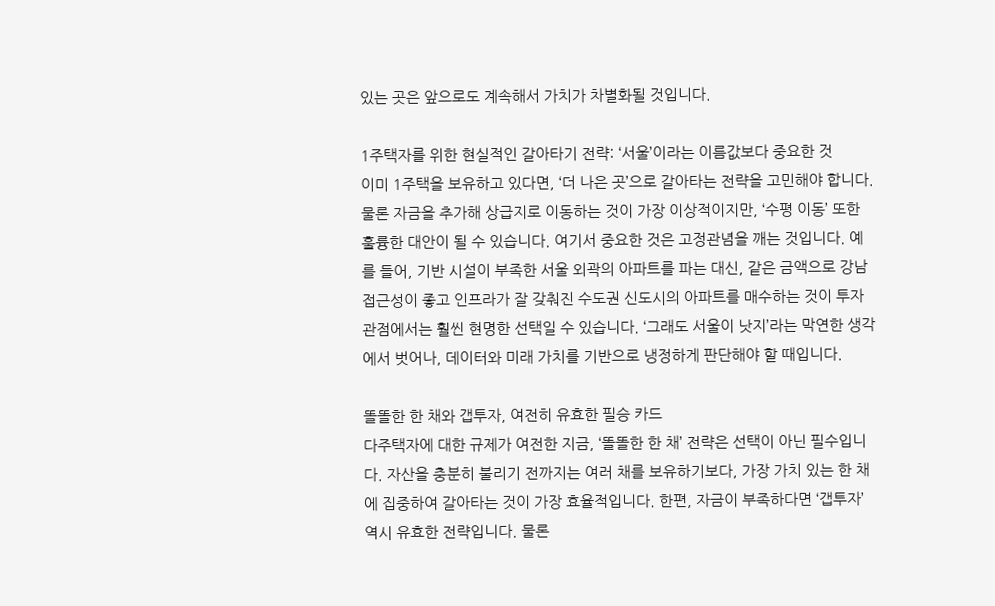있는 곳은 앞으로도 계속해서 가치가 차별화될 것입니다.

1주택자를 위한 현실적인 갈아타기 전략: ‘서울’이라는 이름값보다 중요한 것
이미 1주택을 보유하고 있다면, ‘더 나은 곳’으로 갈아타는 전략을 고민해야 합니다. 물론 자금을 추가해 상급지로 이동하는 것이 가장 이상적이지만, ‘수평 이동’ 또한 훌륭한 대안이 될 수 있습니다. 여기서 중요한 것은 고정관념을 깨는 것입니다. 예를 들어, 기반 시설이 부족한 서울 외곽의 아파트를 파는 대신, 같은 금액으로 강남 접근성이 좋고 인프라가 잘 갖춰진 수도권 신도시의 아파트를 매수하는 것이 투자 관점에서는 훨씬 현명한 선택일 수 있습니다. ‘그래도 서울이 낫지’라는 막연한 생각에서 벗어나, 데이터와 미래 가치를 기반으로 냉정하게 판단해야 할 때입니다.

똘똘한 한 채와 갭투자, 여전히 유효한 필승 카드
다주택자에 대한 규제가 여전한 지금, ‘똘똘한 한 채’ 전략은 선택이 아닌 필수입니다. 자산을 충분히 불리기 전까지는 여러 채를 보유하기보다, 가장 가치 있는 한 채에 집중하여 갈아타는 것이 가장 효율적입니다. 한편, 자금이 부족하다면 ‘갭투자’ 역시 유효한 전략입니다. 물론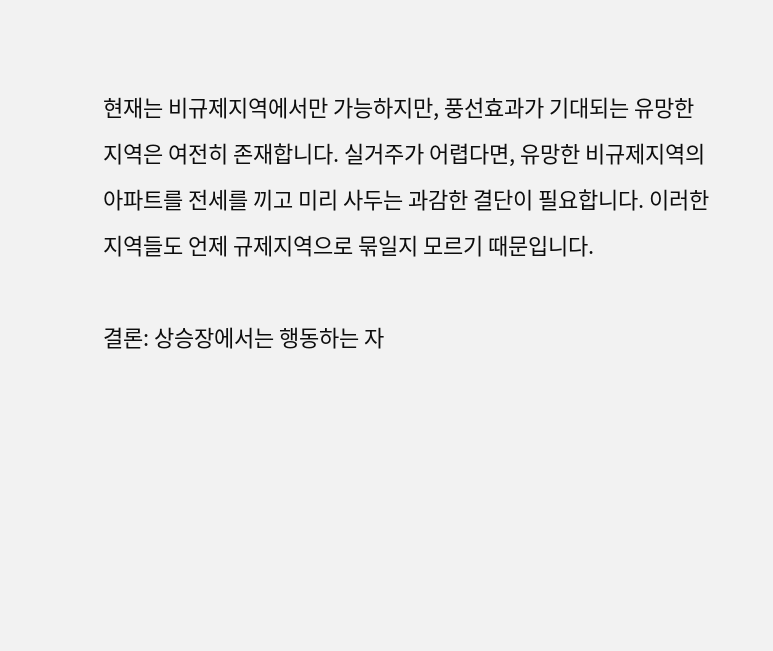현재는 비규제지역에서만 가능하지만, 풍선효과가 기대되는 유망한 지역은 여전히 존재합니다. 실거주가 어렵다면, 유망한 비규제지역의 아파트를 전세를 끼고 미리 사두는 과감한 결단이 필요합니다. 이러한 지역들도 언제 규제지역으로 묶일지 모르기 때문입니다.

결론: 상승장에서는 행동하는 자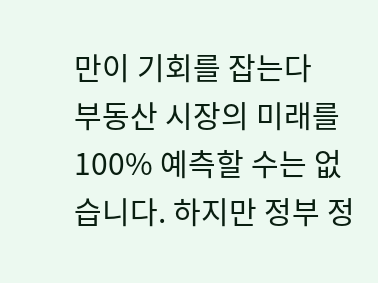만이 기회를 잡는다
부동산 시장의 미래를 100% 예측할 수는 없습니다. 하지만 정부 정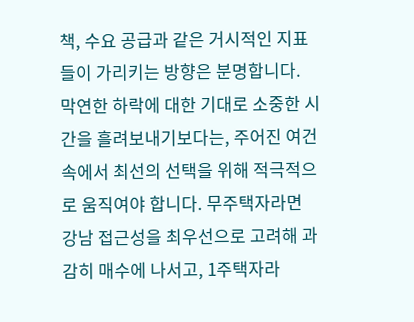책, 수요 공급과 같은 거시적인 지표들이 가리키는 방향은 분명합니다. 막연한 하락에 대한 기대로 소중한 시간을 흘려보내기보다는, 주어진 여건 속에서 최선의 선택을 위해 적극적으로 움직여야 합니다. 무주택자라면 강남 접근성을 최우선으로 고려해 과감히 매수에 나서고, 1주택자라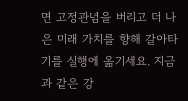면 고정관념을 버리고 더 나은 미래 가치를 향해 갈아타기를 실행에 옮기세요. 지금과 같은 강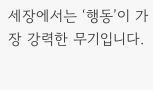세장에서는 ‘행동’이 가장 강력한 무기입니다.